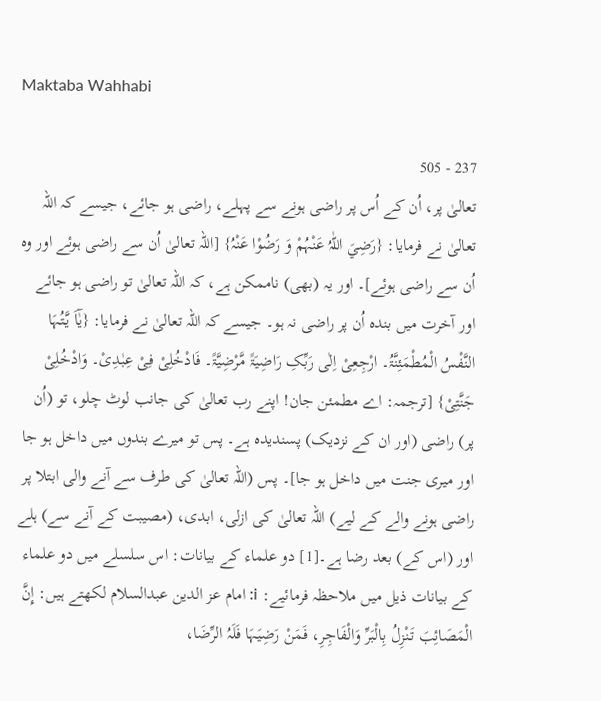Maktaba Wahhabi

237 - 505
تعالیٰ پر، اُن کے اُس پر راضی ہونے سے پہلے، راضی ہو جائے، جیسے کہ اللہ تعالیٰ نے فرمایا: {رَضِيَ اللّٰہُ عَنْہُمْ وَ رَضُوْا عَنْہُ} [اللہ تعالیٰ اُن سے راضی ہوئے اور وہ اُن سے راضی ہوئے]۔ اور یہ (بھی) ناممکن ہے، کہ اللہ تعالیٰ تو راضی ہو جائے اور آخرت میں بندہ اُن پر راضی نہ ہو۔ جیسے کہ اللہ تعالیٰ نے فرمایا: {یٰٓاَ یَّتُہَا النَّفْسُ الْمُطْمَئِنَّۃُ۔ ارْجِعِیْ اِلٰی رَبِّکِ رَاضِیَۃً مَّرْضِیَّۃً۔ فَادْخُلِیْ فِیْ عِبٰدِیْ۔ وَادْخُلِیْ جَنَّتِیْ} [ترجمہ: اے مطمئن جان! اپنے رب تعالیٰ کی جانب لوٹ چلو، تو (اُن پر) راضی (اور ان کے نزدیک) پسندیدہ ہے۔ پس تو میرے بندوں میں داخل ہو جا اور میری جنت میں داخل ہو جا]۔ پس (اللہ تعالیٰ کی طرف سے آنے والی ابتلا پر راضی ہونے والے کے لیے) اللہ تعالیٰ کی ازلی، ابدی، (مصیبت کے آنے سے) ہلے اور (اس کے) بعد رضا ہے۔[1] دو علماء کے بیانات: اس سلسلے میں دو علماء کے بیانات ذیل میں ملاحظہ فرمائیے: i: امام عز الدین عبدالسلام لکھتے ہیں: إِنَّ الْمَصَائِبَ تَنْزِلُ بِالْبَرِّ وَالْفَاجِرِ، فَمَنْ رَضِیَہَا فَلَہُ الرِّضَا،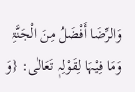وَالرِّضَا أَفْضَلُ مِنَ الْجَنَّۃِ وَمَا فِیْہَا لِقَوْلِہٖ تَعَالٰی: {وَ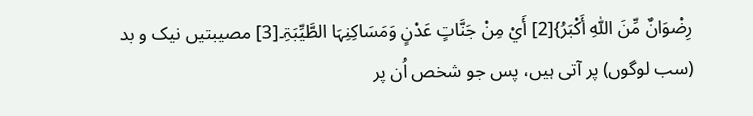رِضْوَانٌ مِّنَ اللّٰہِ أَکْبَرُ}[2] أَيْ مِنْ جَنَّاتٍ عَدْنٍ وَمَسَاکِنِہَا الطَّیِّبَۃِ۔[3] مصیبتیں نیک و بد (سب لوگوں) پر آتی ہیں، پس جو شخص اُن پر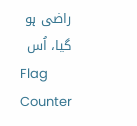راضی ہو گیا، اُس
Flag Counter